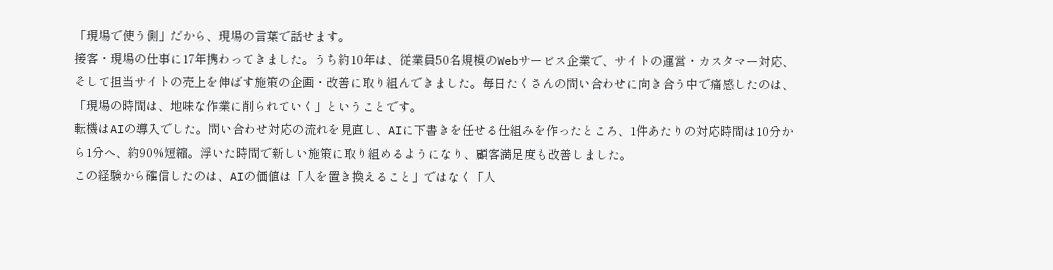「現場で使う側」だから、現場の言葉で話せます。
接客・現場の仕事に17年携わってきました。うち約10年は、従業員50名規模のWebサービス企業で、サイトの運営・カスタマー対応、そして担当サイトの売上を伸ばす施策の企画・改善に取り組んできました。毎日たくさんの問い合わせに向き合う中で痛感したのは、「現場の時間は、地味な作業に削られていく」ということです。
転機はAIの導入でした。問い合わせ対応の流れを見直し、AIに下書きを任せる仕組みを作ったところ、1件あたりの対応時間は10分から1分へ、約90%短縮。浮いた時間で新しい施策に取り組めるようになり、顧客満足度も改善しました。
この経験から確信したのは、AIの価値は「人を置き換えること」ではなく「人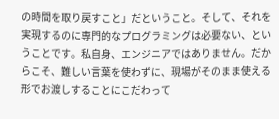の時間を取り戻すこと」だということ。そして、それを実現するのに専門的なプログラミングは必要ない、ということです。私自身、エンジニアではありません。だからこそ、難しい言葉を使わずに、現場がそのまま使える形でお渡しすることにこだわって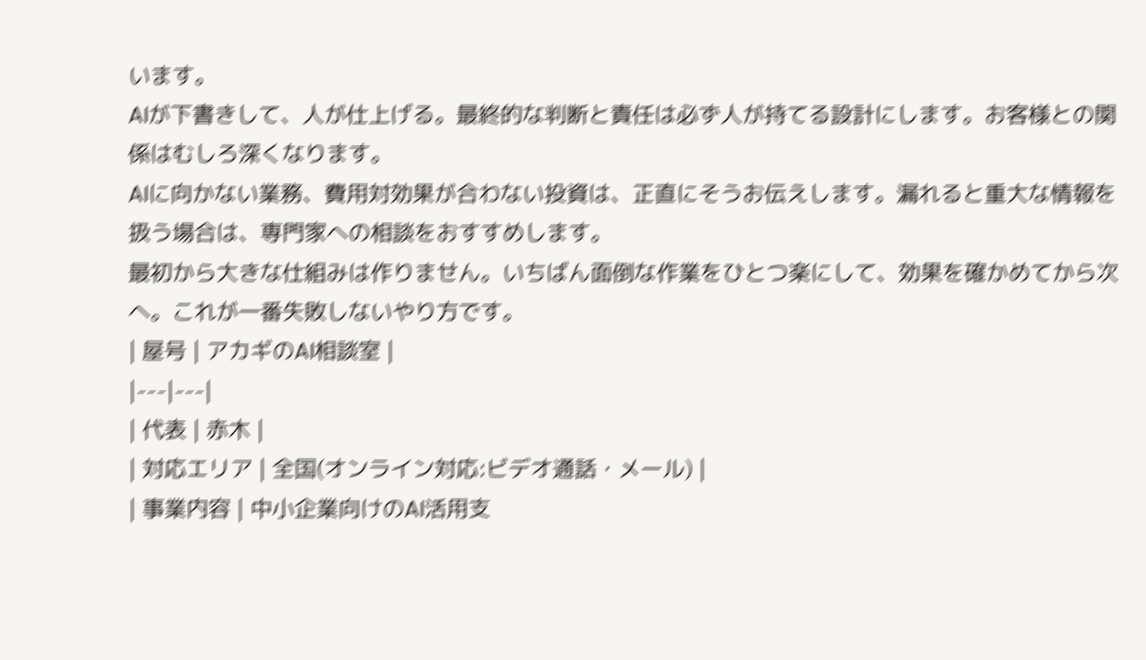います。
AIが下書きして、人が仕上げる。最終的な判断と責任は必ず人が持てる設計にします。お客様との関係はむしろ深くなります。
AIに向かない業務、費用対効果が合わない投資は、正直にそうお伝えします。漏れると重大な情報を扱う場合は、専門家への相談をおすすめします。
最初から大きな仕組みは作りません。いちばん面倒な作業をひとつ楽にして、効果を確かめてから次へ。これが一番失敗しないやり方です。
| 屋号 | アカギのAI相談室 |
|---|---|
| 代表 | 赤木 |
| 対応エリア | 全国(オンライン対応:ビデオ通話・メール) |
| 事業内容 | 中小企業向けのAI活用支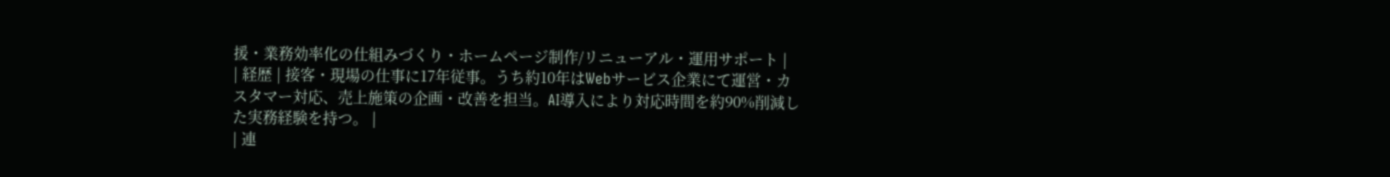援・業務効率化の仕組みづくり・ホームページ制作/リニューアル・運用サポート |
| 経歴 | 接客・現場の仕事に17年従事。うち約10年はWebサービス企業にて運営・カスタマー対応、売上施策の企画・改善を担当。AI導入により対応時間を約90%削減した実務経験を持つ。 |
| 連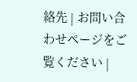絡先 | お問い合わせページをご覧ください |